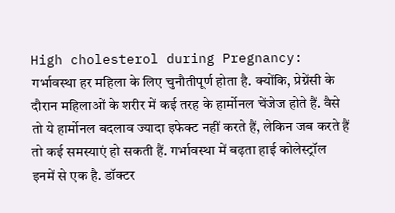High cholesterol during Pregnancy: गर्भावस्था हर महिला के लिए चुनौतीपूर्ण होता है. क्योंकि, प्रेग्नेंसी के दौरान महिलाओं के शरीर में कई तरह के हार्मोनल चेंजेज होते हैं. वैसे तो ये हार्मोनल बदलाव ज्यादा इफेक्ट नहीं करते हैं, लेकिन जब करते हैं तो कई समस्याएं हो सकती हैं. गर्भावस्था में बढ़ता हाई कोलेस्ट्रॉल इनमें से एक है. डॉक्टर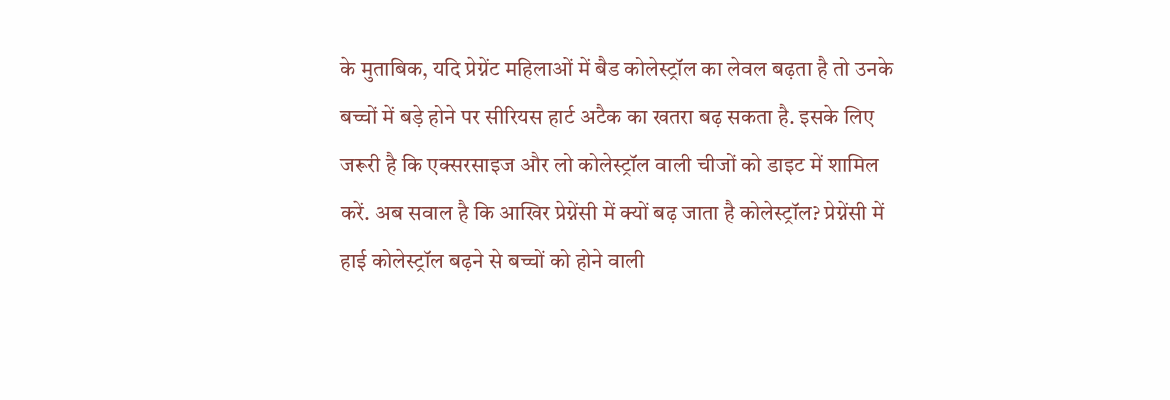के मुताबिक, यदि प्रेग्नेंट महिलाओं में बैड कोलेस्ट्रॉल का लेवल बढ़ता है तो उनके बच्चों में बड़े होने पर सीरियस हार्ट अटैक का खतरा बढ़ सकता है. इसके लिए जरूरी है कि एक्सरसाइज और लो कोलेस्ट्रॉल वाली चीजों को डाइट में शामिल करें. अब सवाल है कि आखिर प्रेग्नेंसी में क्यों बढ़ जाता है कोलेस्ट्रॉल? प्रेग्नेंसी में हाई कोलेस्ट्रॉल बढ़ने से बच्चों को होने वाली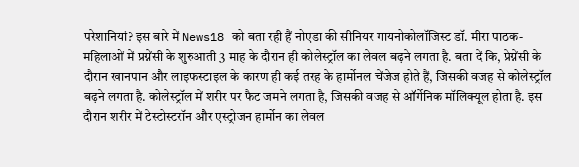परेशानियां? इस बारे में News18 को बता रही हैं नोएडा की सीनियर गायनोकोलॉजिस्ट डॉ. मीरा पाठक-
महिलाओं में प्रग्नेंसी के शुरुआती 3 माह के दौरान ही कोलेस्ट्रॉल का लेवल बढ़ने लगता है. बता दें कि, प्रेग्नेंसी के दौरान खानपान और लाइफस्टाइल के कारण ही कई तरह के हार्मोनल चेंजेज होते हैं, जिसकी वजह से कोलेस्ट्रॉल बढ़ने लगता है. कोलेस्ट्रॉल में शरीर पर फैट जमने लगता है, जिसकी वजह से ऑर्गेनिक मॉलिक्यूल होता है. इस दौरान शरीर में टेस्टोस्टरॉन और एस्ट्रोजन हार्मोन का लेवल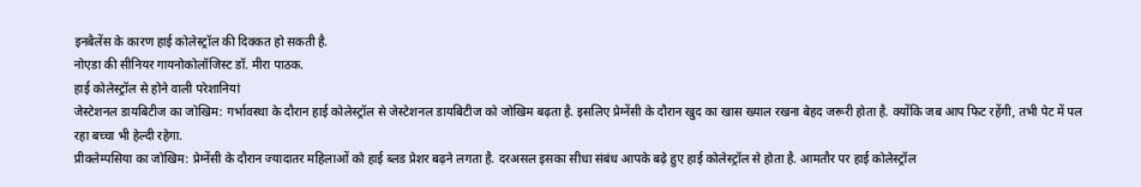इनबैलेंस के कारण हाई कोलेस्ट्रॉल की दिक्कत हो सकती है.
नोएडा की सीनियर गायनोकोलॉजिस्ट डॉ. मीरा पाठक.
हाई कोलेस्ट्रॉल से होने वाली परेशानियां
जेस्टेशनल डायबिटीज का जोखिम: गर्भावस्था के दौरान हाई कोलेस्ट्रॉल से जेस्टेशनल डायबिटीज को जोखिम बढ़ता है. इसलिए प्रेग्नेंसी के दौरान खुद का खास ख्याल रखना बेहद जरूरी होता है. क्योंकि जब आप फिट रहेंगी, तभी पेट में पल रहा बच्चा भी हेल्दी रहेगा.
प्रीक्लेम्पसिया का जोखिम: प्रेग्नेंसी के दौरान ज्यादातर महिलाओं को हाई ब्लड प्रेशर बढ़ने लगता है. दरअसल इसका सीधा संबंध आपके बढ़े हुए हाई कोलेस्ट्रॉल से होता है. आमतौर पर हाई कोलेस्ट्रॉल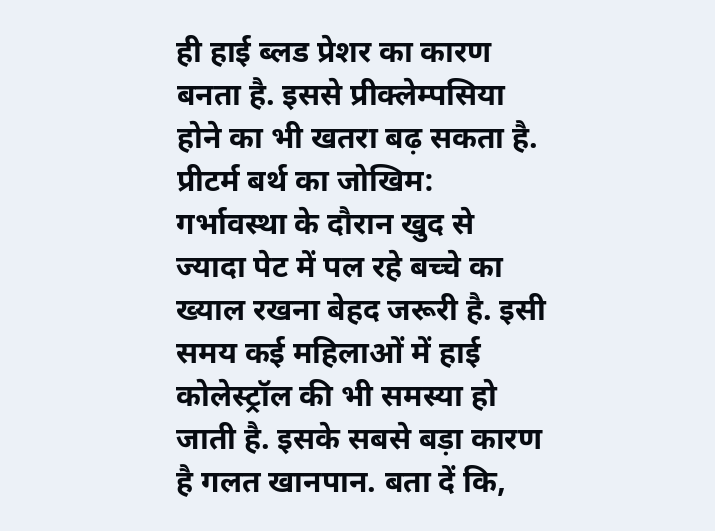ही हाई ब्लड प्रेशर का कारण बनता है. इससे प्रीक्लेम्पसिया होने का भी खतरा बढ़ सकता है.
प्रीटर्म बर्थ का जोखिम: गर्भावस्था के दौरान खुद से ज्यादा पेट में पल रहे बच्चे का ख्याल रखना बेहद जरूरी है. इसी समय कई महिलाओं में हाई कोलेस्ट्रॉल की भी समस्या हो जाती है. इसके सबसे बड़ा कारण है गलत खानपान. बता दें कि,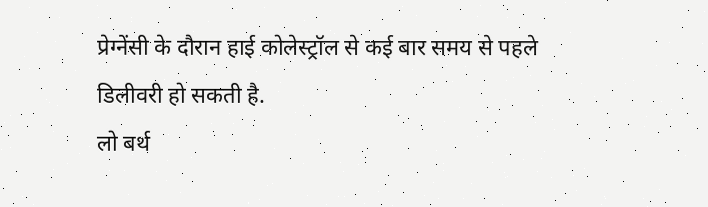प्रेग्नेंसी के दौरान हाई कोलेस्ट्रॉल से कई बार समय से पहले डिलीवरी हो सकती है.
लो बर्थ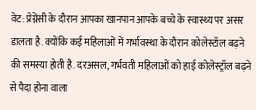वेट: प्रेग्नेंसी के दौरान आपका खानपान आपके बच्चे के स्वास्थ्य पर असर डालता है. क्योंकि कई महिलाओं में गर्भावस्था के दौरान कोलेस्टॉल बढ़ने की समस्या होती है. दरअसल, गर्भवती महिलाओं को हाई कोलेस्ट्रॉल बढ़ने से पैदा होना वाला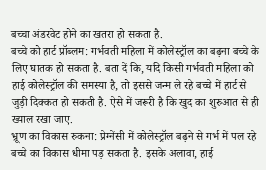बच्चा अंडरवेट होने का खतरा हो सकता है.
बच्चे को हार्ट प्रॉब्लम: गर्भवती महिला में कोलेस्ट्रॉल का बढ़ना बच्चे के लिए घातक हो सकता है. बता दें कि, यदि किसी गर्भवती महिला को हाई कोलेस्ट्रॉल की समस्या है, तो इससे जन्म ले रहे बच्चे में हार्ट से जुड़ी दिक्कत हो सकती है. ऐसे में जरूरी है कि खुद का शुरुआत से ही ख्याल रखा जाए.
भ्रूण का विकास रुकना: प्रेग्नेंसी में कोलेस्ट्रॉल बढ़ने से गर्भ में पल रहे बच्चे का विकास धीमा पड़ सकता है. इसके अलावा, हाई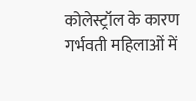कोलेस्ट्रॉल के कारण गर्भवती महिलाओं में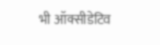भी ऑक्सीडेटिव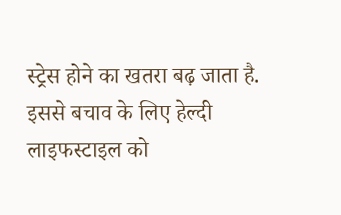स्ट्रेस होने का खतरा बढ़ जाता है. इससे बचाव के लिए हेल्दी लाइफस्टाइल को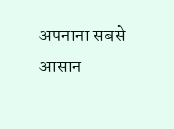अपनाना सबसे आसान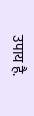उपाय है.